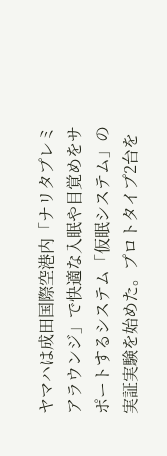ヤマハは成田国際空港内「ナリタプレミアラウンジ」で快適な入眠や目覚めをサポートするシステム「仮眠システム」の実証実験を始めた。プロトタイプ2台を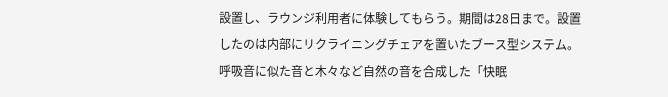設置し、ラウンジ利用者に体験してもらう。期間は28日まで。設置したのは内部にリクライニングチェアを置いたブース型システム。呼吸音に似た音と木々など自然の音を合成した「快眠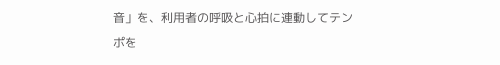音」を、利用者の呼吸と心拍に連動してテンポを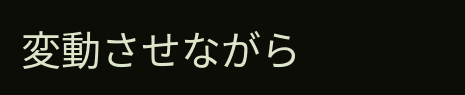変動させながら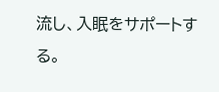流し、入眠をサポートする。